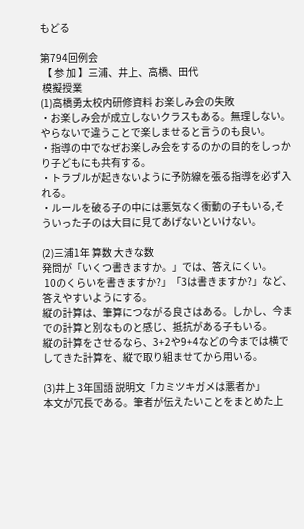もどる

第794回例会
 【 参 加 】三浦、井上、高橋、田代
 模擬授業
(1)高橋勇太校内研修資料 お楽しみ会の失敗
・お楽しみ会が成立しないクラスもある。無理しない。やらないで違うことで楽しませると言うのも良い。
・指導の中でなぜお楽しみ会をするのかの目的をしっかり子どもにも共有する。
・トラブルが起きないように予防線を張る指導を必ず入れる。
・ルールを破る子の中には悪気なく衝動の子もいる,そういった子のは大目に見てあげないといけない。

(2)三浦1年 算数 大きな数
発問が「いくつ書きますか。」では、答えにくい。
 10のくらいを書きますか?」「3は書きますか?」など、答えやすいようにする。
縦の計算は、筆算につながる良さはある。しかし、今までの計算と別なものと感じ、抵抗がある子もいる。
縦の計算をさせるなら、3+2や9+4などの今までは横でしてきた計算を、縦で取り組ませてから用いる。

(3)井上 3年国語 説明文「カミツキガメは悪者か」
本文が冗長である。筆者が伝えたいことをまとめた上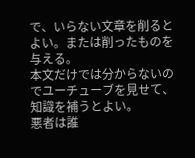で、いらない文章を削るとよい。または削ったものを与える。
本文だけでは分からないのでユーチューブを見せて、知識を補うとよい。
悪者は誰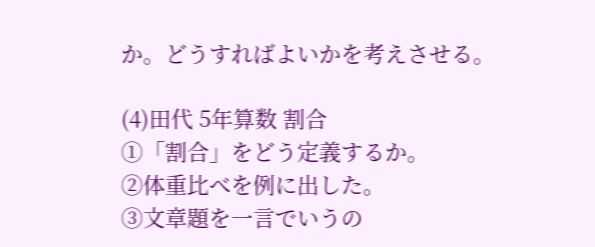か。どうすればよいかを考えさせる。

(4)田代 5年算数 割合
①「割合」をどう定義するか。
②体重比べを例に出した。
③文章題を一言でいうの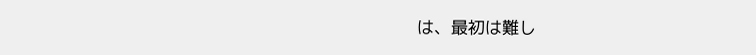は、最初は難し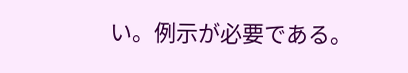い。例示が必要である。